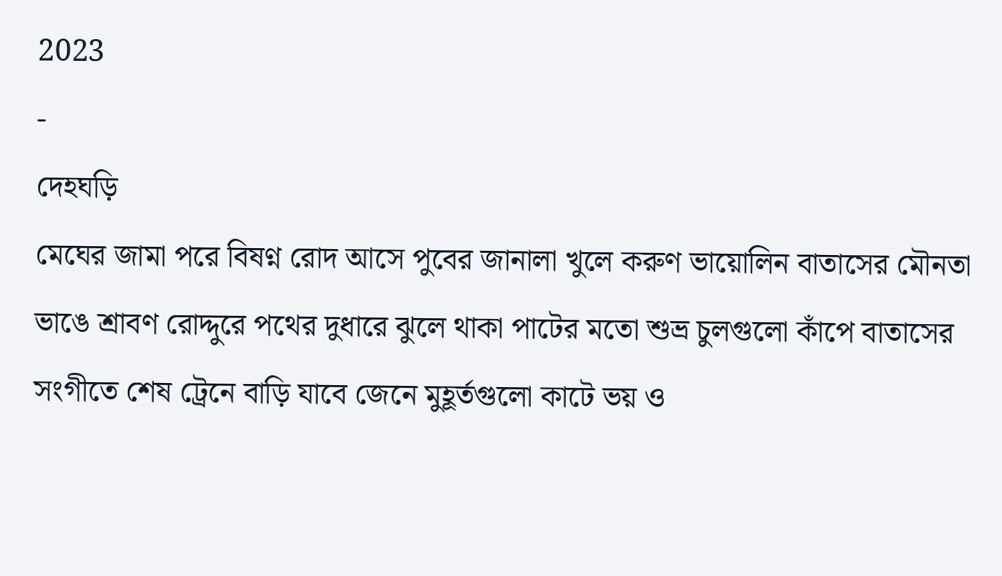2023
-
দেহঘড়ি
মেঘের জামা পরে বিষণ্ন রোদ আসে পুবের জানালা খুলে করুণ ভায়োলিন বাতাসের মৌনতা ভাঙে শ্রাবণ রোদ্দুরে পথের দুধারে ঝুলে থাকা পাটের মতো শুভ্র চুলগুলো কাঁপে বাতাসের সংগীতে শেষ ট্রেনে বাড়ি যাবে জেনে মুহূর্তগুলো কাটে ভয় ও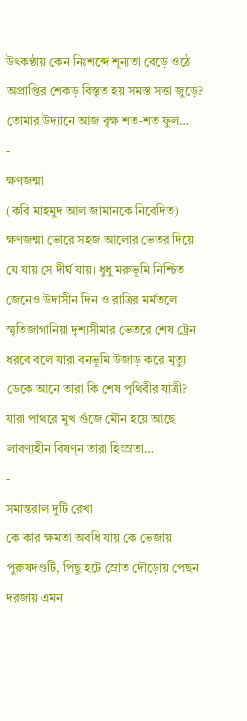উৎকণ্ঠায় কেন নিঃশব্দে শূন্যতা বেড়ে ওঠে অপ্রাপ্তির শেকড় বিস্তৃত হয় সমস্ত সত্তা জুড়ে? তোমার উদ্যানে আজ বৃক্ষ শত-শত ফুল…
-
ক্ষণজন্মা
(কবি মাহমুদ আল জামানকে নিবেদিত) ক্ষণজন্মা ভোরে সহজ আলোর ভেতর দিয়ে যে যায় সে দীর্ঘ যায়। ধুধু মরুভূমি নিশ্চিত জেনেও উদাসীন দিন ও রাত্রির মর্মতলে স্মৃতিজাগানিয়া দৃশ্যসীমার ভেতরে শেষ ট্রেন ধরবে বলে যারা বনভূমি উজাড় করে মৃত্যু ডেকে আনে তারা কি শেষ পৃথিবীর যাত্রী? যারা পাথরে মুখ গুঁজে মৌন হয়ে আছে লাবণ্যহীন বিষণ্ন তারা হিংস্রতা…
-
সমান্তরাল দুটি রেখা
কে কার ক্ষমতা অবধি যায় কে ভেজায় পুরুষদণ্ডটি, পিছু হটে স্রোত দৌড়োয় পেছন দরজায় এমন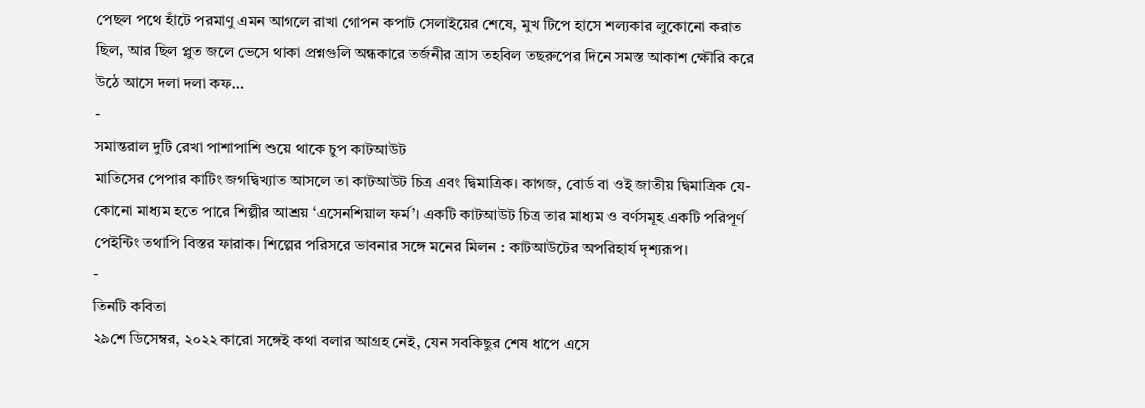পেছল পথে হাঁটে পরমাণু এমন আগলে রাখা গোপন কপাট সেলাইয়ের শেষে, মুখ টিপে হাসে শল্যকার লুকোনো করাত ছিল, আর ছিল প্লুত জলে ভেসে থাকা প্রশ্নগুলি অন্ধকারে তর্জনীর ত্রাস তহবিল তছরুপের দিনে সমস্ত আকাশ ক্ষৌরি করে উঠে আসে দলা দলা কফ…
-
সমান্তরাল দুটি রেখা পাশাপাশি শুয়ে থাকে চুপ কাটআউট
মাতিসের পেপার কাটিং জগদ্বিখ্যাত আসলে তা কাটআউট চিত্র এবং দ্বিমাত্রিক। কাগজ, বোর্ড বা ওই জাতীয় দ্বিমাত্রিক যে-কোনো মাধ্যম হতে পারে শিল্পীর আশ্রয় ‘এসেনশিয়াল ফর্ম’। একটি কাটআউট চিত্র তার মাধ্যম ও বর্ণসমূহ একটি পরিপূর্ণ পেইন্টিং তথাপি বিস্তর ফারাক। শিল্পের পরিসরে ভাবনার সঙ্গে মনের মিলন : কাটআউটের অপরিহার্য দৃশ্যরূপ।
-
তিনটি কবিতা
২৯শে ডিসেম্বর, ২০২২ কারো সঙ্গেই কথা বলার আগ্রহ নেই, যেন সবকিছুর শেষ ধাপে এসে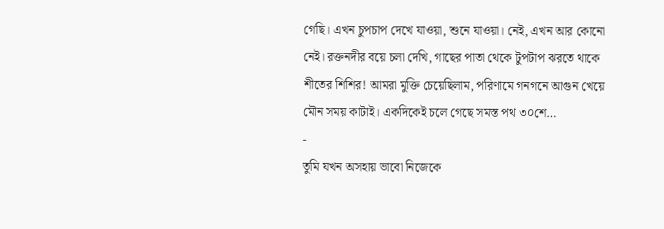গেছি। এখন চুপচাপ দেখে যাওয়া, শুনে যাওয়া। নেই, এখন আর কোনো নেই। রক্তনদীর বয়ে চলা দেখি, গাছের পাতা থেকে টুপটাপ ঝরতে থাকে শীতের শিশির! আমরা মুক্তি চেয়েছিলাম, পরিণামে গনগনে আগুন খেয়ে মৌন সময় কাটাই। একদিকেই চলে গেছে সমস্ত পথ ৩০শে…
-
তুমি যখন অসহায় ভাবো নিজেকে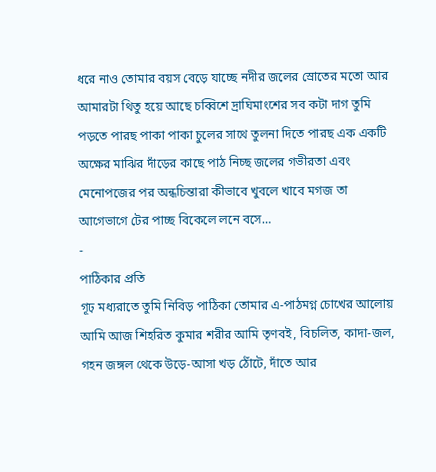ধরে নাও তোমার বয়স বেড়ে যাচ্ছে নদীর জলের স্রোতের মতো আর আমারটা থিতু হয়ে আছে চব্বিশে দ্রাঘিমাংশের সব কটা দাগ তুমি পড়তে পারছ পাকা পাকা চুলের সাথে তুলনা দিতে পারছ এক একটি অক্ষের মাঝির দাঁড়ের কাছে পাঠ নিচ্ছ জলের গভীরতা এবং মেনোপজের পর অন্ধচিন্তারা কীভাবে খুবলে খাবে মগজ তা আগেভাগে টের পাচ্ছ বিকেলে লনে বসে…
-
পাঠিকার প্রতি
গূঢ় মধ্যরাতে তুমি নিবিড় পাঠিকা তোমার এ-পাঠমগ্ন চোখের আলোয় আমি আজ শিহরিত কুমার শরীর আমি তৃণবই, বিচলিত, কাদা-জল, গহন জঙ্গল থেকে উড়ে-আসা খড় ঠোঁটে, দাঁতে আর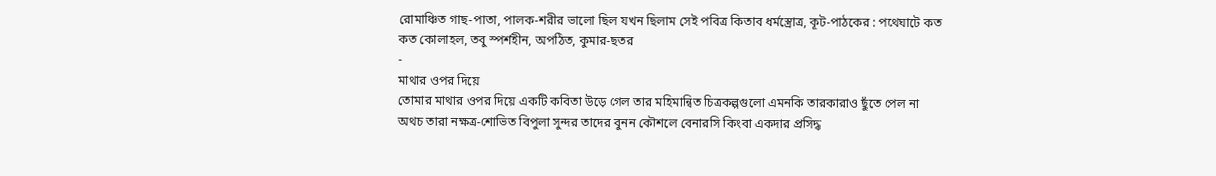রোমাঞ্চিত গাছ-পাতা, পালক-শরীর ভালো ছিল যখন ছিলাম সেই পবিত্র কিতাব ধর্মস্ত্রোত্র, কূট-পাঠকের : পথেঘাটে কত কত কোলাহল, তবু স্পর্শহীন, অপঠিত, কুমার-ছতর
-
মাথার ওপর দিয়ে
তোমার মাথার ওপর দিয়ে একটি কবিতা উড়ে গেল তার মহিমান্বিত চিত্রকল্পগুলো এমনকি তারকারাও ছুঁতে পেল না অথচ তারা নক্ষত্র-শোভিত বিপুলা সুন্দর তাদের বুনন কৌশলে বেনারসি কিংবা একদার প্রসিদ্ধ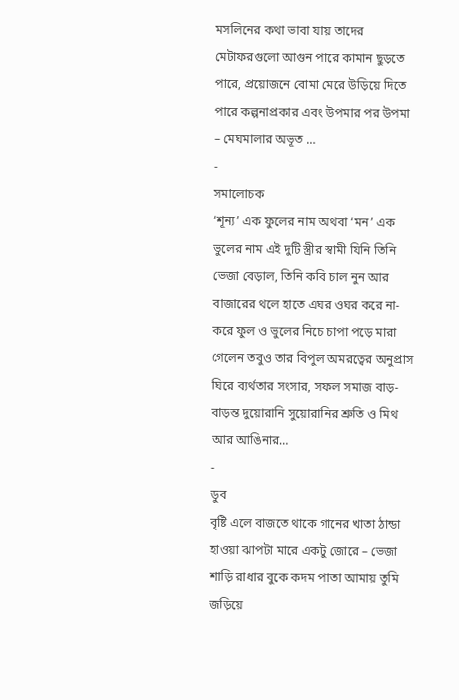মসলিনের কথা ভাবা যায় তাদের মেটাফরগুলো আগুন পারে কামান ছুড়তে পারে, প্রয়োজনে বোমা মেরে উড়িয়ে দিতে পারে কল্পনাপ্রকার এবং উপমার পর উপমা – মেঘমালার অভূত …
-
সমালোচক
‘শূন্য’ এক ফুলের নাম অথবা ‘মন’ এক ভুলের নাম এই দুটি স্ত্রীর স্বামী যিনি তিনি ভেজা বেড়াল, তিনি কবি চাল নুন আর বাজারের থলে হাতে এঘর ওঘর করে না-করে ফুল ও ভুলের নিচে চাপা পড়ে মারা গেলেন তবুও তার বিপুল অমরত্বের অনুপ্রাস ঘিরে ব্যর্থতার সংসার, সফল সমাজ বাড়-বাড়ন্ত দুয়োরানি সুয়োরানির শ্রুতি ও মিথ আর আঙিনার…
-
ডুব
বৃষ্টি এলে বাজতে থাকে গানের খাতা ঠান্ডা হাওয়া ঝাপটা মারে একটু জোরে – ভেজা শাড়ি রাধার বুকে কদম পাতা আমায় তুমি জড়িয়ে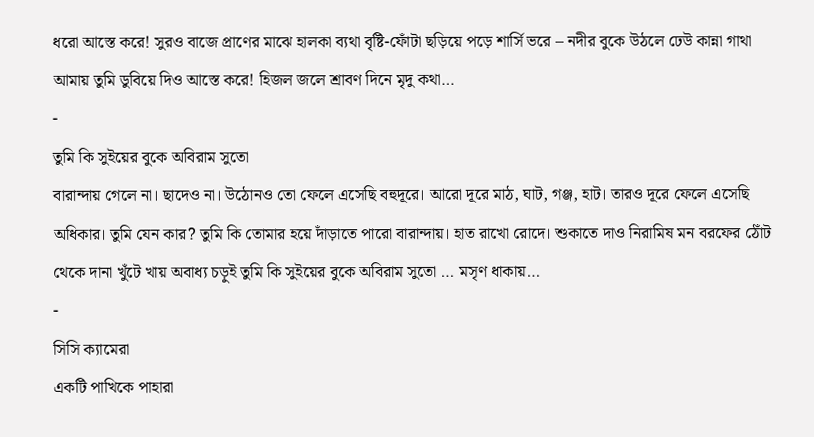ধরো আস্তে করে! সুরও বাজে প্রাণের মাঝে হালকা ব্যথা বৃষ্টি-ফোঁটা ছড়িয়ে পড়ে শার্সি ভরে – নদীর বুকে উঠলে ঢেউ কান্না গাথা আমায় তুমি ডুবিয়ে দিও আস্তে করে! হিজল জলে শ্রাবণ দিনে মৃদু কথা…
-
তুমি কি সুইয়ের বুকে অবিরাম সুতো
বারান্দায় গেলে না। ছাদেও না। উঠোনও তো ফেলে এসেছি বহুদূরে। আরো দূরে মাঠ, ঘাট, গঞ্জ, হাট। তারও দূরে ফেলে এসেছি অধিকার। তুমি যেন কার? তুমি কি তোমার হয়ে দাঁড়াতে পারো বারান্দায়। হাত রাখো রোদে। শুকাতে দাও নিরামিষ মন বরফের ঠোঁট থেকে দানা খুঁটে খায় অবাধ্য চড়ুই তুমি কি সুইয়ের বুকে অবিরাম সুতো … মসৃণ ধাকায়…
-
সিসি ক্যামেরা
একটি পাখিকে পাহারা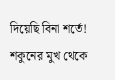দিয়েছি বিনা শর্তে! শকুনের মুখ থেকে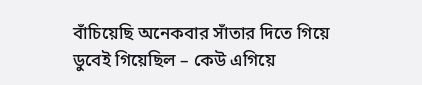বাঁচিয়েছি অনেকবার সাঁতার দিতে গিয়ে ডুবেই গিয়েছিল – কেউ এগিয়ে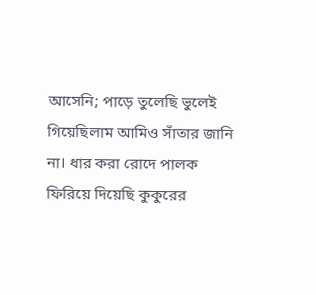আসেনি; পাড়ে তুলেছি ভুলেই গিয়েছিলাম আমিও সাঁতার জানি না। ধার করা রোদে পালক ফিরিয়ে দিয়েছি কুকুরের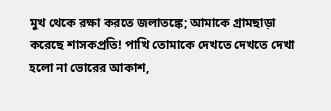মুখ থেকে রক্ষা করতে জলাতঙ্কে; আমাকে গ্রামছাড়া করেছে শাসকপ্রতি! পাখি তোমাকে দেখতে দেখতে দেখা হলো না ভোরের আকাশ,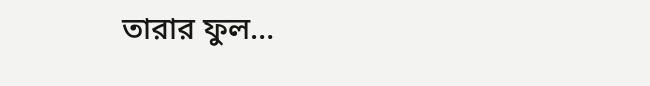তারার ফুল…